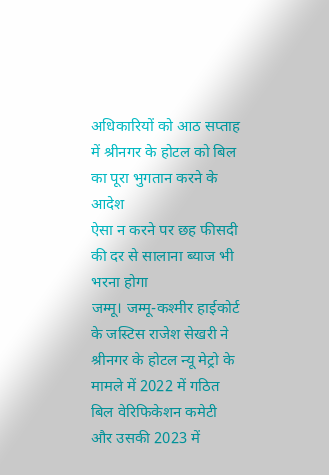अधिकारियों को आठ सप्ताह में श्रीनगर के होटल को बिल का पूरा भुगतान करने के आदेश
ऐसा न करने पर छह फीसदी की दर से सालाना ब्याज भी भरना होगा
जम्मू। जम्मू-कश्मीर हाईकोर्ट के जस्टिस राजेश सेखरी ने श्रीनगर के होटल न्यू मेट्रो के मामले में 2022 में गठित बिल वेरिफिकेशन कमेटी और उसकी 2023 में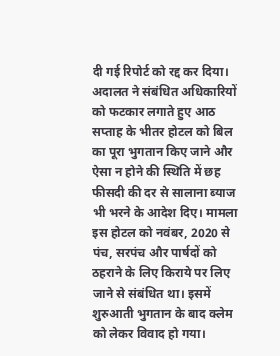दी गई रिपोर्ट को रद्द कर दिया। अदालत ने संबंधित अधिकारियों को फटकार लगाते हुए आठ सप्ताह के भीतर होटल को बिल का पूरा भुगतान किए जाने और ऐसा न होने की स्थिति में छह फीसदी की दर से सालाना ब्याज भी भरने के आदेश दिए। मामला इस होटल को नवंबर, 2020 से पंच, सरपंच और पार्षदों को ठहराने के लिए किराये पर लिए जाने से संबंधित था। इसमें शुरुआती भुगतान के बाद क्लेम को लेकर विवाद हो गया।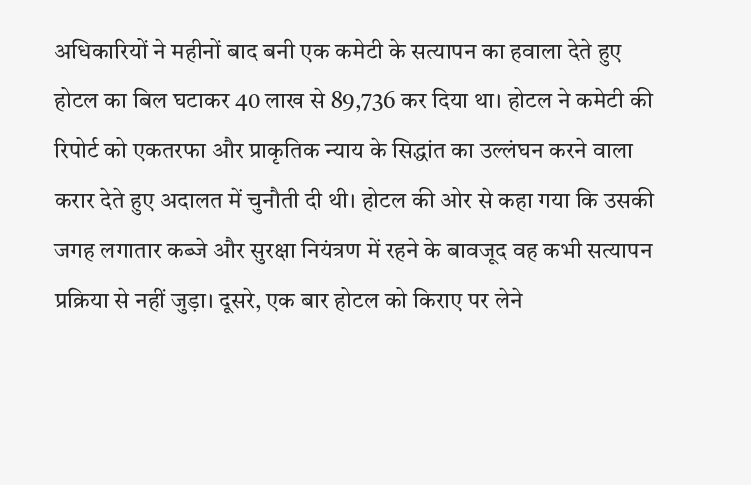अधिकारियों ने महीनों बाद बनी एक कमेटी के सत्यापन का हवाला देते हुए होटल का बिल घटाकर 40 लाख से 89,736 कर दिया था। होटल ने कमेटी की रिपोर्ट को एकतरफा और प्राकृतिक न्याय के सिद्धांत का उल्लंघन करने वाला करार देते हुए अदालत में चुनौती दी थी। होटल की ओर से कहा गया कि उसकी जगह लगातार कब्जे और सुरक्षा नियंत्रण में रहने के बावजूद वह कभी सत्यापन प्रक्रिया से नहीं जुड़ा। दूसरे, एक बार होटल को किराए पर लेने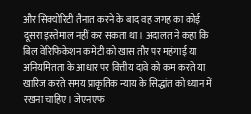और सिक्योरिटी तैनात करने के बाद वह जगह का कोई दूसरा इस्तेमाल नहीं कर सकता था। अदालत ने कहा कि बिल वेरिफिकेशन कमेटी को खास तौर पर महंगाई या अनियमितता के आधार पर वित्तीय दावे को कम करते या खारिज करते समय प्राकृतिक न्याय के सिद्धांत को ध्यान में रखना चाहिए। जेएनएफ